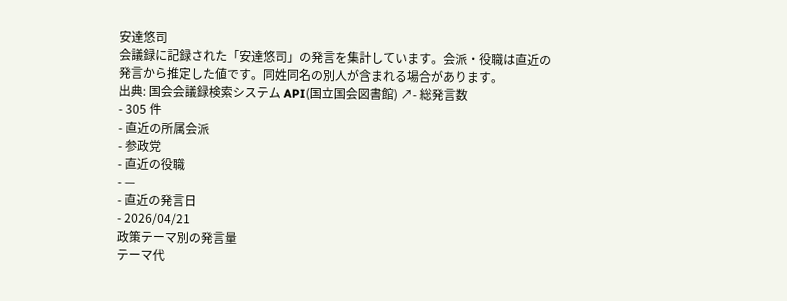安達悠司
会議録に記録された「安達悠司」の発言を集計しています。会派・役職は直近の発言から推定した値です。同姓同名の別人が含まれる場合があります。
出典: 国会会議録検索システム API(国立国会図書館) ↗- 総発言数
- 305 件
- 直近の所属会派
- 参政党
- 直近の役職
- —
- 直近の発言日
- 2026/04/21
政策テーマ別の発言量
テーマ代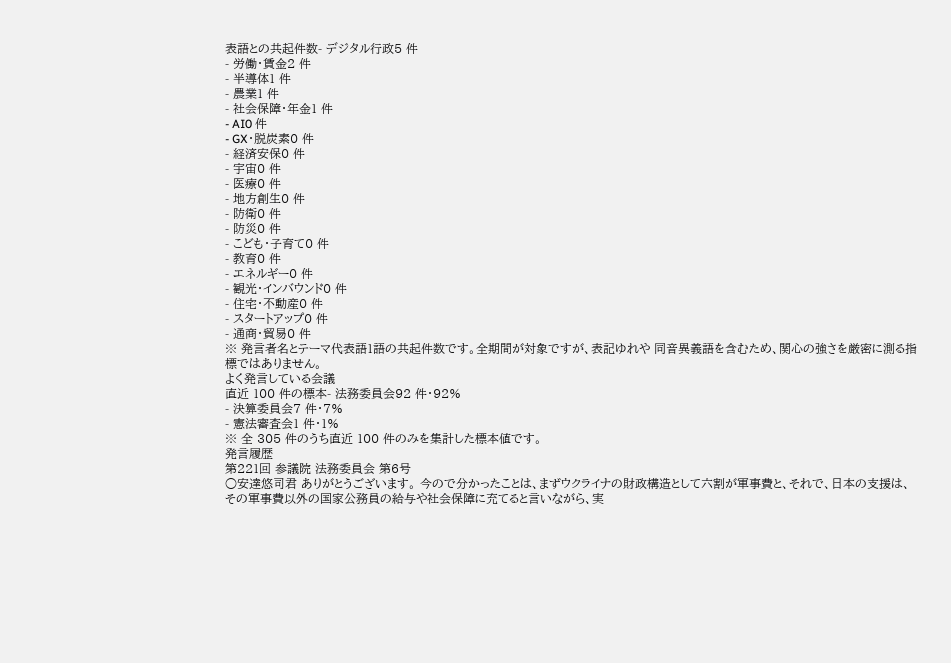表語との共起件数- デジタル行政5 件
- 労働・賃金2 件
- 半導体1 件
- 農業1 件
- 社会保障・年金1 件
- AI0 件
- GX・脱炭素0 件
- 経済安保0 件
- 宇宙0 件
- 医療0 件
- 地方創生0 件
- 防衛0 件
- 防災0 件
- こども・子育て0 件
- 教育0 件
- エネルギー0 件
- 観光・インバウンド0 件
- 住宅・不動産0 件
- スタートアップ0 件
- 通商・貿易0 件
※ 発言者名とテーマ代表語1語の共起件数です。全期間が対象ですが、表記ゆれや 同音異義語を含むため、関心の強さを厳密に測る指標ではありません。
よく発言している会議
直近 100 件の標本- 法務委員会92 件・92%
- 決算委員会7 件・7%
- 憲法審査会1 件・1%
※ 全 305 件のうち直近 100 件のみを集計した標本値です。
発言履歴
第221回 参議院 法務委員会 第6号
○安達悠司君 ありがとうございます。 今ので分かったことは、まずウクライナの財政構造として六割が軍事費と、それで、日本の支援は、その軍事費以外の国家公務員の給与や社会保障に充てると言いながら、実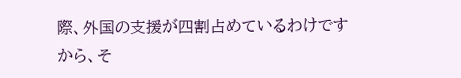際、外国の支援が四割占めているわけですから、そ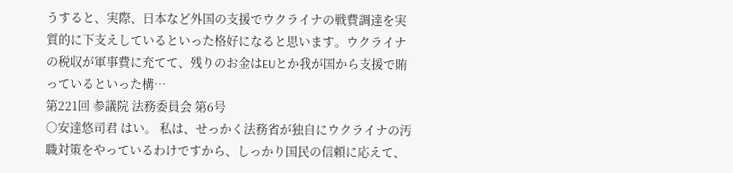うすると、実際、日本など外国の支援でウクライナの戦費調達を実質的に下支えしているといった格好になると思います。ウクライナの税収が軍事費に充てて、残りのお金はEUとか我が国から支援で賄っているといった構…
第221回 参議院 法務委員会 第6号
○安達悠司君 はい。 私は、せっかく法務省が独自にウクライナの汚職対策をやっているわけですから、しっかり国民の信頼に応えて、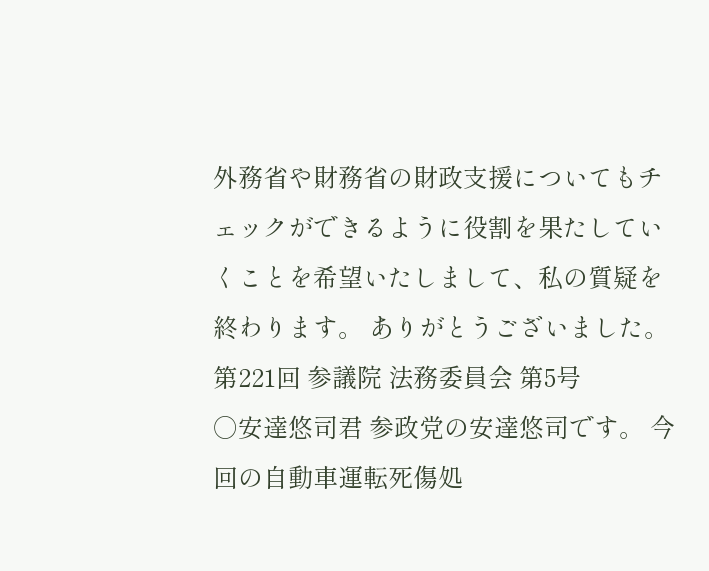外務省や財務省の財政支援についてもチェックができるように役割を果たしていくことを希望いたしまして、私の質疑を終わります。 ありがとうございました。
第221回 参議院 法務委員会 第5号
○安達悠司君 参政党の安達悠司です。 今回の自動車運転死傷処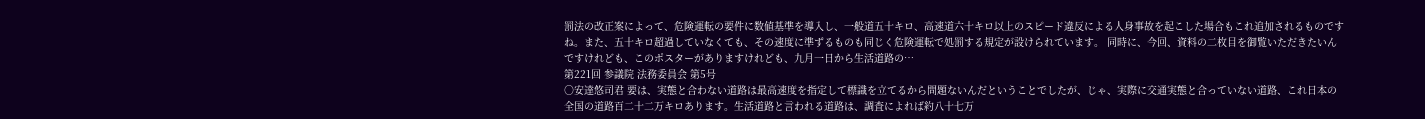罰法の改正案によって、危険運転の要件に数値基準を導入し、一般道五十キロ、高速道六十キロ以上のスピード違反による人身事故を起こした場合もこれ追加されるものですね。また、五十キロ超過していなくても、その速度に準ずるものも同じく危険運転で処罰する規定が設けられています。 同時に、今回、資料の二枚目を御覧いただきたいんですけれども、このポスターがありますけれども、九月一日から生活道路の…
第221回 参議院 法務委員会 第5号
○安達悠司君 要は、実態と合わない道路は最高速度を指定して標識を立てるから問題ないんだということでしたが、じゃ、実際に交通実態と合っていない道路、これ日本の全国の道路百二十二万キロあります。生活道路と言われる道路は、調査によれば約八十七万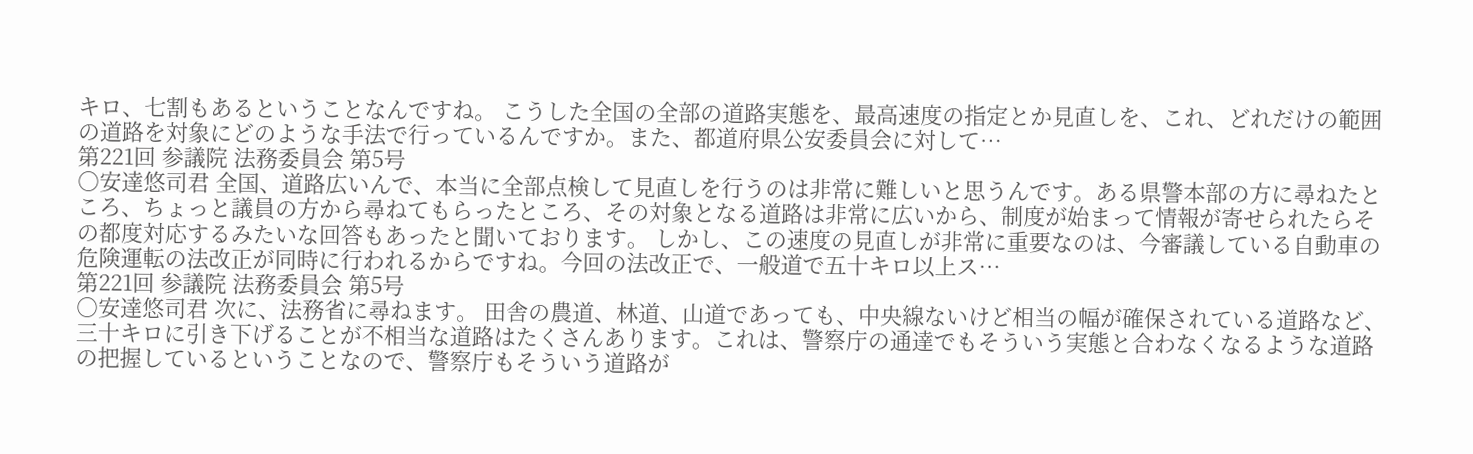キロ、七割もあるということなんですね。 こうした全国の全部の道路実態を、最高速度の指定とか見直しを、これ、どれだけの範囲の道路を対象にどのような手法で行っているんですか。また、都道府県公安委員会に対して…
第221回 参議院 法務委員会 第5号
○安達悠司君 全国、道路広いんで、本当に全部点検して見直しを行うのは非常に難しいと思うんです。ある県警本部の方に尋ねたところ、ちょっと議員の方から尋ねてもらったところ、その対象となる道路は非常に広いから、制度が始まって情報が寄せられたらその都度対応するみたいな回答もあったと聞いております。 しかし、この速度の見直しが非常に重要なのは、今審議している自動車の危険運転の法改正が同時に行われるからですね。今回の法改正で、一般道で五十キロ以上ス…
第221回 参議院 法務委員会 第5号
○安達悠司君 次に、法務省に尋ねます。 田舎の農道、林道、山道であっても、中央線ないけど相当の幅が確保されている道路など、三十キロに引き下げることが不相当な道路はたくさんあります。これは、警察庁の通達でもそういう実態と合わなくなるような道路の把握しているということなので、警察庁もそういう道路が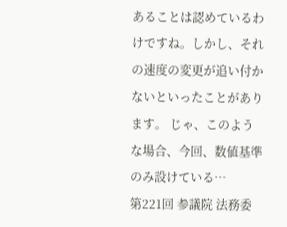あることは認めているわけですね。しかし、それの速度の変更が追い付かないといったことがあります。 じゃ、このような場合、今回、数値基準のみ設けている…
第221回 参議院 法務委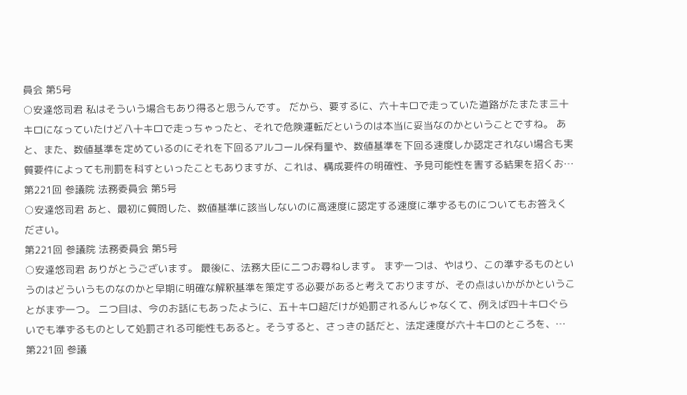員会 第5号
○安達悠司君 私はそういう場合もあり得ると思うんです。 だから、要するに、六十キロで走っていた道路がたまたま三十キロになっていたけど八十キロで走っちゃったと、それで危険運転だというのは本当に妥当なのかということですね。 あと、また、数値基準を定めているのにそれを下回るアルコール保有量や、数値基準を下回る速度しか認定されない場合も実質要件によっても刑罰を科すといったこともありますが、これは、構成要件の明確性、予見可能性を害する結果を招くお…
第221回 参議院 法務委員会 第5号
○安達悠司君 あと、最初に質問した、数値基準に該当しないのに高速度に認定する速度に準ずるものについてもお答えください。
第221回 参議院 法務委員会 第5号
○安達悠司君 ありがとうございます。 最後に、法務大臣に二つお尋ねします。 まず一つは、やはり、この準ずるものというのはどういうものなのかと早期に明確な解釈基準を策定する必要があると考えておりますが、その点はいかがかということがまず一つ。 二つ目は、今のお話にもあったように、五十キロ超だけが処罰されるんじゃなくて、例えば四十キロぐらいでも準ずるものとして処罰される可能性もあると。そうすると、さっきの話だと、法定速度が六十キロのところを、…
第221回 参議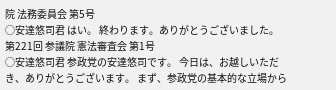院 法務委員会 第5号
○安達悠司君 はい。 終わります。ありがとうございました。
第221回 参議院 憲法審査会 第1号
○安達悠司君 参政党の安達悠司です。 今日は、お越しいただき、ありがとうございます。 まず、参政党の基本的な立場から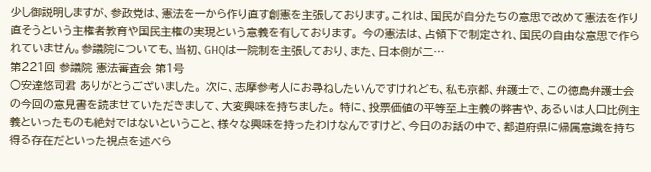少し御説明しますが、参政党は、憲法を一から作り直す創憲を主張しております。これは、国民が自分たちの意思で改めて憲法を作り直そうという主権者教育や国民主権の実現という意義を有しております。 今の憲法は、占領下で制定され、国民の自由な意思で作られていません。参議院についても、当初、GHQは一院制を主張しており、また、日本側が二…
第221回 参議院 憲法審査会 第1号
○安達悠司君 ありがとうございました。 次に、志摩参考人にお尋ねしたいんですけれども、私も京都、弁護士で、この徳島弁護士会の今回の意見書を読ませていただきまして、大変興味を持ちました。 特に、投票価値の平等至上主義の弊害や、あるいは人口比例主義といったものも絶対ではないということ、様々な興味を持ったわけなんですけど、今日のお話の中で、都道府県に帰属意識を持ち得る存在だといった視点を述べら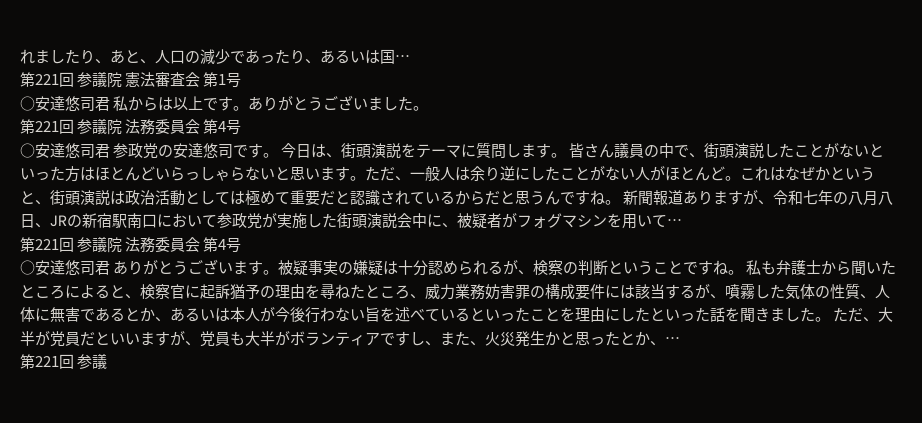れましたり、あと、人口の減少であったり、あるいは国…
第221回 参議院 憲法審査会 第1号
○安達悠司君 私からは以上です。ありがとうございました。
第221回 参議院 法務委員会 第4号
○安達悠司君 参政党の安達悠司です。 今日は、街頭演説をテーマに質問します。 皆さん議員の中で、街頭演説したことがないといった方はほとんどいらっしゃらないと思います。ただ、一般人は余り逆にしたことがない人がほとんど。これはなぜかというと、街頭演説は政治活動としては極めて重要だと認識されているからだと思うんですね。 新聞報道ありますが、令和七年の八月八日、JRの新宿駅南口において参政党が実施した街頭演説会中に、被疑者がフォグマシンを用いて…
第221回 参議院 法務委員会 第4号
○安達悠司君 ありがとうございます。被疑事実の嫌疑は十分認められるが、検察の判断ということですね。 私も弁護士から聞いたところによると、検察官に起訴猶予の理由を尋ねたところ、威力業務妨害罪の構成要件には該当するが、噴霧した気体の性質、人体に無害であるとか、あるいは本人が今後行わない旨を述べているといったことを理由にしたといった話を聞きました。 ただ、大半が党員だといいますが、党員も大半がボランティアですし、また、火災発生かと思ったとか、…
第221回 参議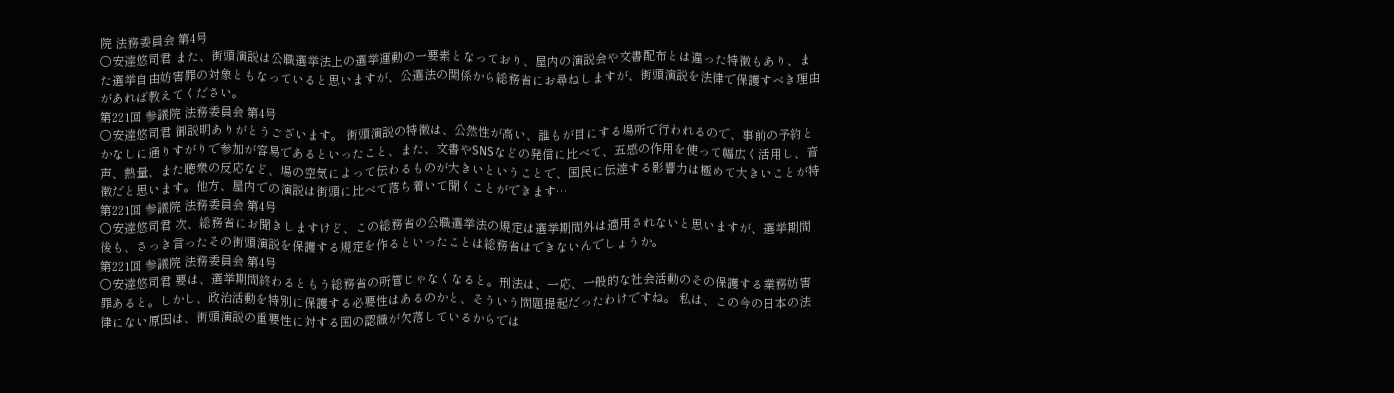院 法務委員会 第4号
○安達悠司君 また、街頭演説は公職選挙法上の選挙運動の一要素となっており、屋内の演説会や文書配布とは違った特徴もあり、また選挙自由妨害罪の対象ともなっていると思いますが、公選法の関係から総務省にお尋ねしますが、街頭演説を法律で保護すべき理由があれば教えてください。
第221回 参議院 法務委員会 第4号
○安達悠司君 御説明ありがとうございます。 街頭演説の特徴は、公然性が高い、誰もが目にする場所で行われるので、事前の予約とかなしに通りすがりで参加が容易であるといったこと、また、文書やSNSなどの発信に比べて、五感の作用を使って幅広く活用し、音声、熱量、また聴衆の反応など、場の空気によって伝わるものが大きいということで、国民に伝達する影響力は極めて大きいことが特徴だと思います。他方、屋内での演説は街頭に比べて落ち着いて聞くことができます…
第221回 参議院 法務委員会 第4号
○安達悠司君 次、総務省にお聞きしますけど、この総務省の公職選挙法の規定は選挙期間外は適用されないと思いますが、選挙期間後も、さっき言ったその街頭演説を保護する規定を作るといったことは総務省はできないんでしょうか。
第221回 参議院 法務委員会 第4号
○安達悠司君 要は、選挙期間終わるともう総務省の所管じゃなくなると。刑法は、一応、一般的な社会活動のその保護する業務妨害罪あると。しかし、政治活動を特別に保護する必要性はあるのかと、そういう問題提起だったわけですね。 私は、この今の日本の法律にない原因は、街頭演説の重要性に対する国の認識が欠落しているからでは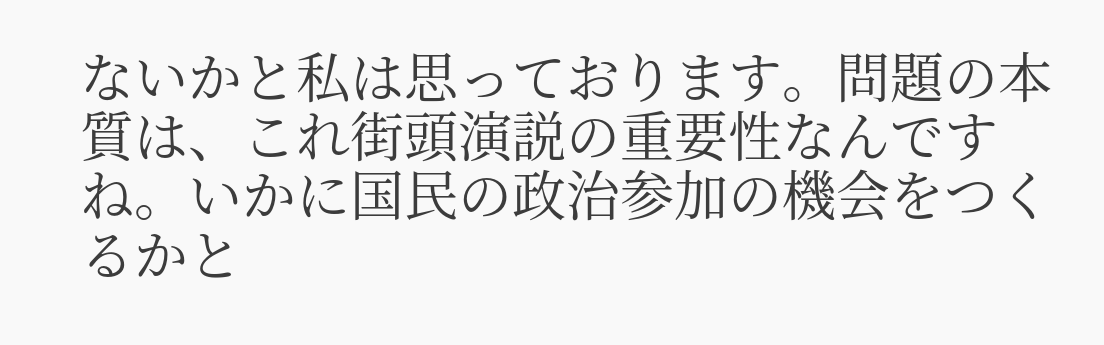ないかと私は思っております。問題の本質は、これ街頭演説の重要性なんですね。いかに国民の政治参加の機会をつくるかと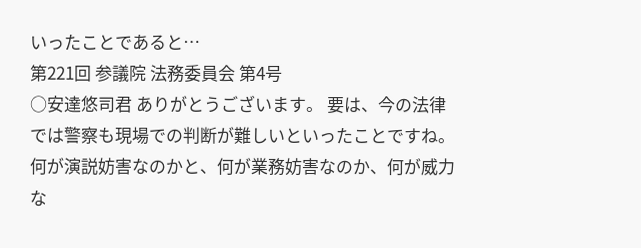いったことであると…
第221回 参議院 法務委員会 第4号
○安達悠司君 ありがとうございます。 要は、今の法律では警察も現場での判断が難しいといったことですね。何が演説妨害なのかと、何が業務妨害なのか、何が威力な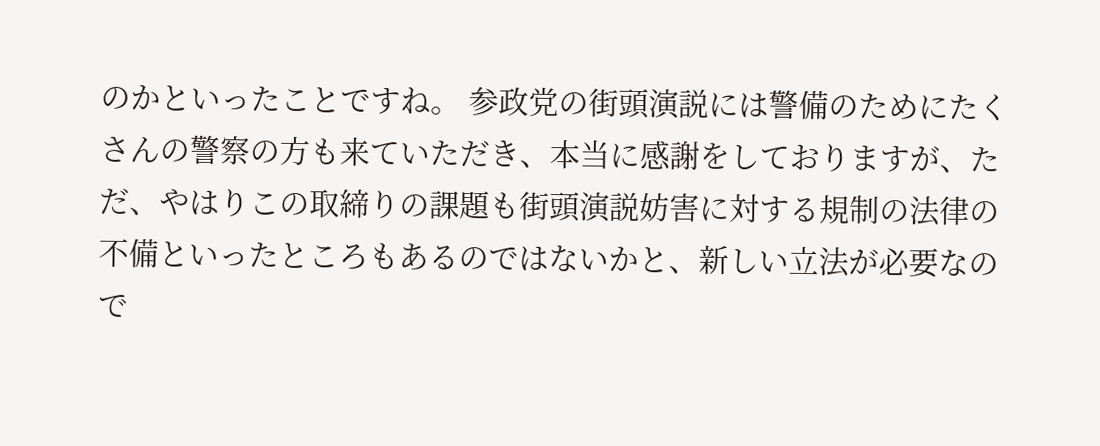のかといったことですね。 参政党の街頭演説には警備のためにたくさんの警察の方も来ていただき、本当に感謝をしておりますが、ただ、やはりこの取締りの課題も街頭演説妨害に対する規制の法律の不備といったところもあるのではないかと、新しい立法が必要なので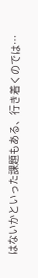はないかといった課題もある、行き着くのでは…